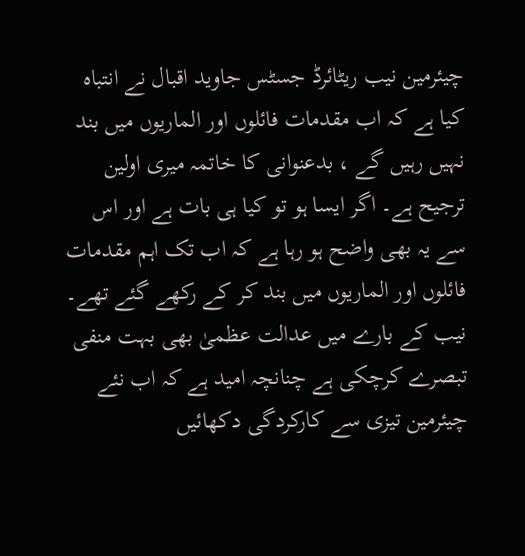چیئرمین نیب ریٹائرڈ جسٹس جاوید اقبال نے انتباہ کیا ہے کہ اب مقدمات فائلوں اور الماریوں میں بند نہیں رہیں گے ، بدعنوانی کا خاتمہ میری اولین ترجیح ہے۔ اگر ایسا ہو تو کیا ہی بات ہے اور اس سے یہ بھی واضح ہو رہا ہے کہ اب تک اہم مقدمات فائلوں اور الماریوں میں بند کر کے رکھے گئے تھے۔ نیب کے بارے میں عدالت عظمیٰ بھی بہت منفی تبصرے کرچکی ہے چنانچہ امید ہے کہ اب نئے چیئرمین تیزی سے کارکردگی دکھائیں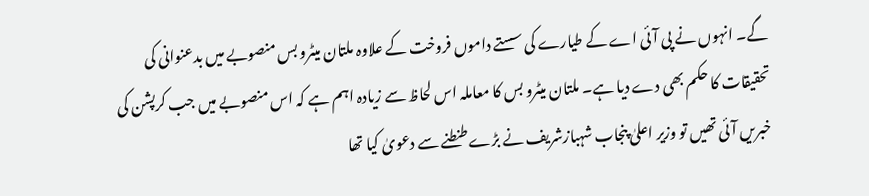گے۔ انہوں نے پی آئی اے کے طیارے کی سستے داموں فروخت کے علاوہ ملتان میٹرو بس منصوبے میں بدعنوانی کی تحقیقات کا حکم بھی دے دیا ہے۔ ملتان میٹرو بس کا معاملہ اس لحاظ سے زیادہ اہم ہے کہ اس منصوبے میں جب کرپشن کی خبریں آئی تھیں تو وزیر اعلیٰ پنجاب شہبازشریف نے بڑے طنطنے سے دعویٰ کیا تھا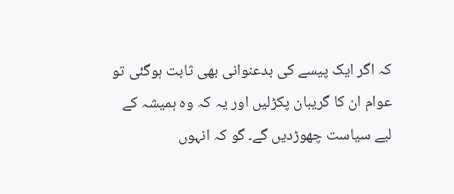کہ اگر ایک پیسے کی بدعنوانی بھی ثابت ہوگئی تو عوام ان کا گریبان پکڑلیں اور یہ کہ وہ ہمیشہ کے لیے سیاست چھوڑدیں گے۔ گو کہ انہوں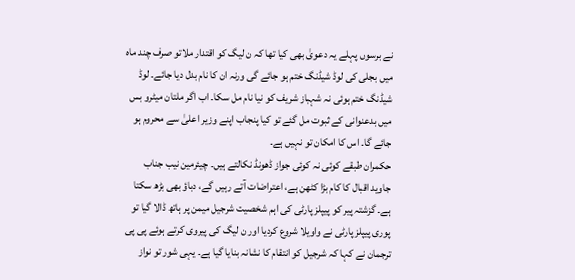نے برسوں پہلے یہ دعویٰ بھی کیا تھا کہ ن لیگ کو اقتدار ملاتو صرف چند ماہ میں بجلی کی لوڈ شیڈنگ ختم ہو جائے گی ورنہ ان کا نام بدل دیا جائے۔ لوڈ شیڈنگ ختم ہوئی نہ شہباز شریف کو نیا نام مل سکا۔ اب اگر ملتان میٹرو بس میں بدعنوانی کے ثبوت مل گئے تو کیا پنجاب اپنے وزیر اعلیٰ سے محروم ہو جائے گا۔ اس کا امکان تو نہیں ہے۔
حکمران طبقے کوئی نہ کوئی جواز ڈھونڈ نکالتے ہیں۔ چیئرمین نیب جناب جاوید اقبال کا کام بڑا کٹھن ہے، اعتراضات آتے رہیں گے، دباؤ بھی بڑھ سکتا ہے۔ گزشتہ پیر کو پیپلز پارٹی کی اہم شخصیت شرجیل میمن پر ہاتھ ڈالا گیا تو پوری پیپلز پارٹی نے واویلا شروع کردیا اور ن لیگ کی پیروی کرتے ہوئے پی پی ترجمان نے کہا کہ شرجیل کو انتقام کا نشانہ بنایا گیا ہے۔ یہی شور تو نواز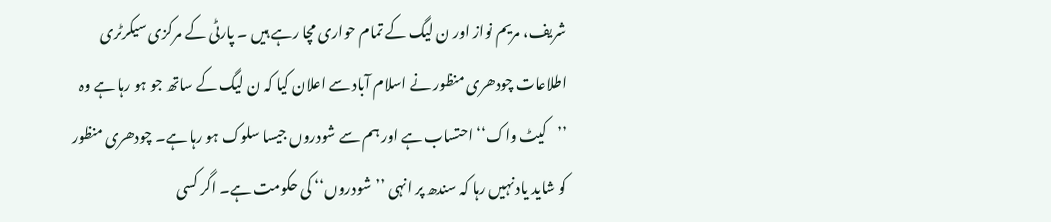شریف، مریم نواز اور ن لیگ کے تمام حواری مچا رہے ہیں ۔ پارٹی کے مرکزی سیکرٹری اطلاعات چودھری منظور نے اسلام آباد سے اعلان کیا کہ ن لیگ کے ساتھ جو ہو رہا ہے وہ ’’کیٹ واک‘‘ احتساب ہے اور ہم سے شودروں جیسا سلوک ہو رہا ہے۔ چودھری منظور کو شاید یاد نہیں رہا کہ سندھ پر انہی ’’شودروں‘‘ کی حکومت ہے۔ اگر کسی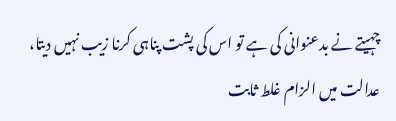چہیتے نے بدعنوانی کی ہے تو اس کی پشت پناہی کرنا زیب نہیں دیتا، عدالت میں الزام غلط ثابت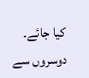کیا جائے۔ دوسروں سے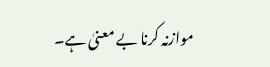موازنہ کرنا بے معنیٰ ہے۔